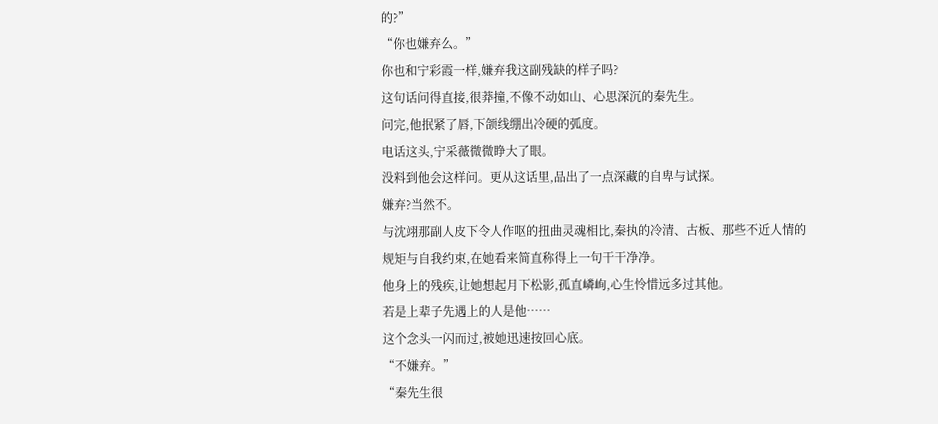的?”
“你也嫌弃么。”
你也和宁彩霞一样,嫌弃我这副残缺的样子吗?
这句话问得直接,很莽撞,不像不动如山、心思深沉的秦先生。
问完,他抿紧了唇,下颌线绷出冷硬的弧度。
电话这头,宁采薇微微睁大了眼。
没料到他会这样问。更从这话里,品出了一点深藏的自卑与试探。
嫌弃?当然不。
与沈翊那副人皮下令人作呕的扭曲灵魂相比,秦执的冷清、古板、那些不近人情的规矩与自我约束,在她看来简直称得上一句干干净净。
他身上的残疾,让她想起月下松影,孤直嶙峋,心生怜惜远多过其他。
若是上辈子先遇上的人是他……
这个念头一闪而过,被她迅速按回心底。
“不嫌弃。”
“秦先生很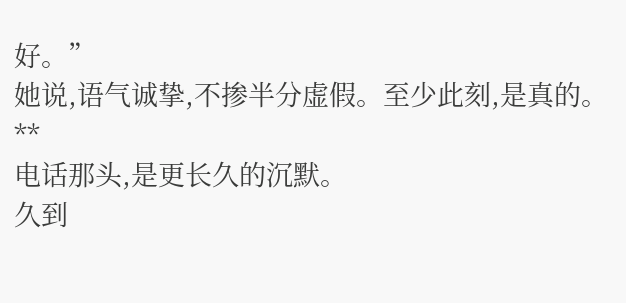好。”
她说,语气诚挚,不掺半分虚假。至少此刻,是真的。
**
电话那头,是更长久的沉默。
久到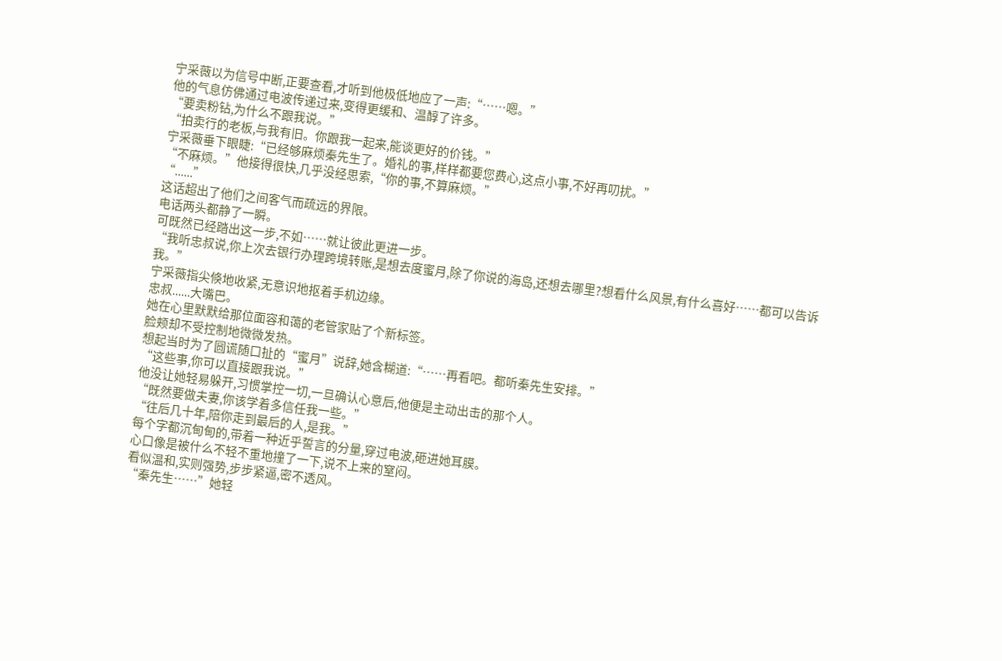宁采薇以为信号中断,正要查看,才听到他极低地应了一声:“……嗯。”
他的气息仿佛通过电波传递过来,变得更缓和、温醇了许多。
“要卖粉钻,为什么不跟我说。”
“拍卖行的老板,与我有旧。你跟我一起来,能谈更好的价钱。”
宁采薇垂下眼睫:“已经够麻烦秦先生了。婚礼的事,样样都要您费心,这点小事,不好再叨扰。”
“不麻烦。”他接得很快,几乎没经思索,“你的事,不算麻烦。”
“......”
这话超出了他们之间客气而疏远的界限。
电话两头都静了一瞬。
可既然已经踏出这一步,不如……就让彼此更进一步。
“我听忠叔说,你上次去银行办理跨境转账,是想去度蜜月,除了你说的海岛,还想去哪里?想看什么风景,有什么喜好……都可以告诉我。”
宁采薇指尖倏地收紧,无意识地抠着手机边缘。
忠叔......大嘴巴。
她在心里默默给那位面容和蔼的老管家贴了个新标签。
脸颊却不受控制地微微发热。
想起当时为了圆谎随口扯的“蜜月”说辞,她含糊道:“……再看吧。都听秦先生安排。”
“这些事,你可以直接跟我说。”
他没让她轻易躲开,习惯掌控一切,一旦确认心意后,他便是主动出击的那个人。
“既然要做夫妻,你该学着多信任我一些。”
“往后几十年,陪你走到最后的人,是我。”
每个字都沉甸甸的,带着一种近乎誓言的分量,穿过电波,砸进她耳膜。
心口像是被什么不轻不重地撞了一下,说不上来的窒闷。
看似温和,实则强势,步步紧逼,密不透风。
“秦先生……”她轻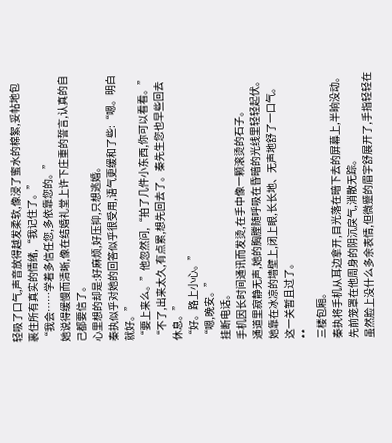轻吸了口气,声音放得越发柔软,像浸了蜜水的棉絮,妥帖地包裹住所有真实的情绪,“我记住了。”
“我会……学着多信任您,多依靠您的。”
她说得缓慢而清晰,像在结婚礼堂上许下庄重的誓言,认真的自己都要信了。
心里想的却是:好麻烦,好压抑,只想逃婚。
秦执似乎对她的回答似乎很受用,语气更缓和了些:“嗯。明白就好。”
“要上来么。”他忽然问,“拍了几件小东西,你可以看看。”
“不了,出来太久,有点累,想先回去了。秦先生您也早些回去休息。”
“好。路上小心。”
“嗯,晚安。”
挂断电话。
手机因长时间通讯而发烫,在手中像一颗滚烫的石子。
通道里寂静无声,她的胸膛随呼吸在昏暗的光线里轻轻起伏。
她靠在冰凉的墙壁上,闭上眼,长长地、无声地舒了一口气。
这一关暂且过了。
**
三楼包厢。
秦执将手机从耳边拿开,目光落在暗下去的屏幕上,半晌没动。
先前笼罩在他周身的阴沉戾气,消散无踪。
虽然脸上没什么多余表情,但微蹙的眉宇舒展开了,手指轻轻在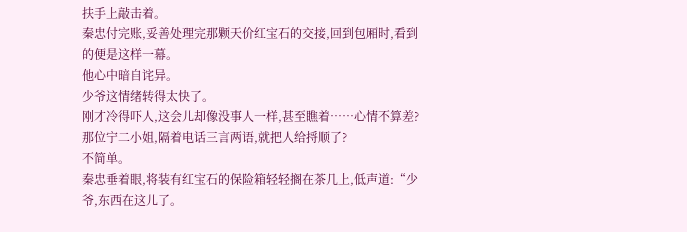扶手上敲击着。
秦忠付完账,妥善处理完那颗天价红宝石的交接,回到包厢时,看到的便是这样一幕。
他心中暗自诧异。
少爷这情绪转得太快了。
刚才冷得吓人,这会儿却像没事人一样,甚至瞧着……心情不算差?
那位宁二小姐,隔着电话三言两语,就把人给捋顺了?
不简单。
秦忠垂着眼,将装有红宝石的保险箱轻轻搁在茶几上,低声道:“少爷,东西在这儿了。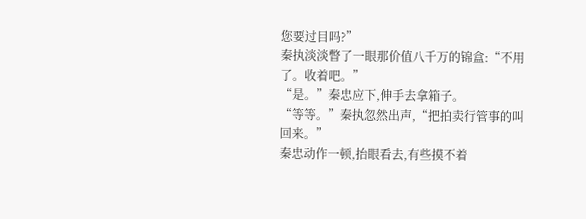您要过目吗?”
秦执淡淡瞥了一眼那价值八千万的锦盒:“不用了。收着吧。”
“是。”秦忠应下,伸手去拿箱子。
“等等。”秦执忽然出声,“把拍卖行管事的叫回来。”
秦忠动作一顿,抬眼看去,有些摸不着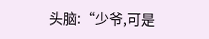头脑:“少爷,可是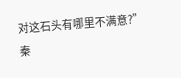对这石头有哪里不满意?”
秦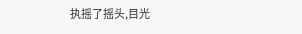执摇了摇头,目光